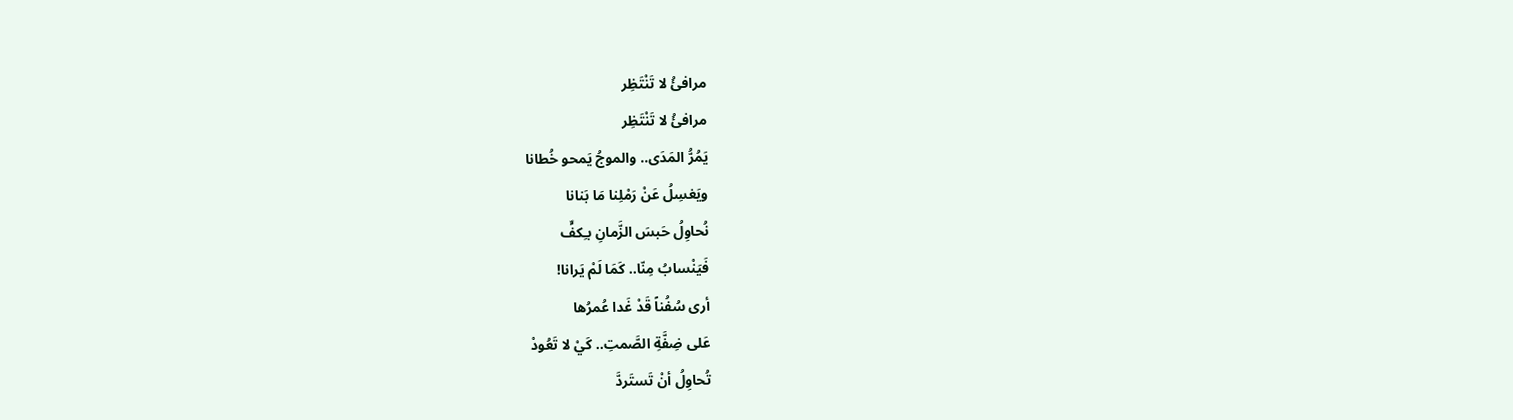مرافئُ لا تَنْتَظِر
مرافئُ لا تَنْتَظِر
يَمُرُّ المَدَى.. والموجُ يَمحو خُطانا
ويَغسِلُ عَنْ رَمْلِنا مَا بَنانا
نُحاوِلُ حَبسَ الزَّمانِ بـِكفٍّ
فَيَنْسابُ مِنّا.. كَمَا لَمْ يَرانا!
أرى سُفُناً قَدْ غَدا عُمرُها
عَلى ضِفَّةِ الصَّمتِ.. كَيْ لا تَعُودْ
تُحاوِلُ أنْ تَستَردَّ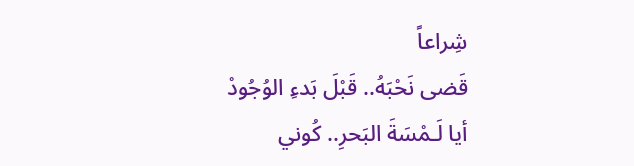شِراعاً
قَضى نَحْبَهُ.. قَبْلَ بَدءِ الوُجُودْ
أيا لَـمْسَةَ البَحرِ.. كُوني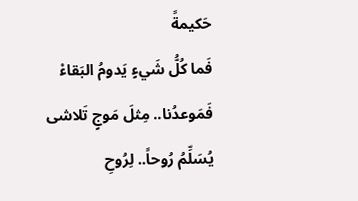حَكيمةً
فَما كُلُّ شَيءٍ يَدومُ البَقاءْ
فَمَوعدُنا.. مِثلَ مَوجٍ تَلاشى
يُسَلِّمُ رُوحاً.. لِرُوحِ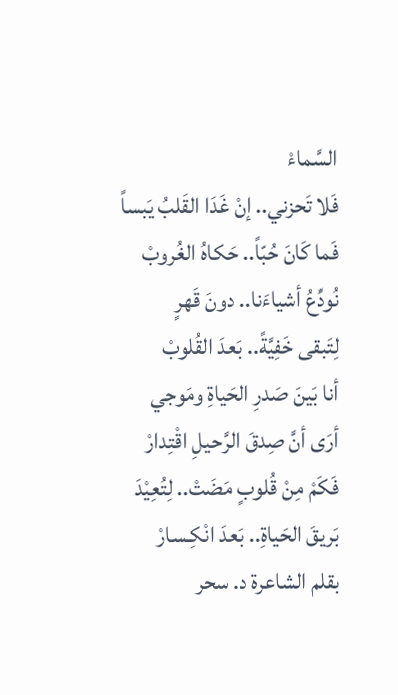السَّماءْ
فَلا تَحزني.. إنْ غَدَا القَلبُ يَبساً
فَما كَانَ حُبّاً.. حَكاهُ الغُروبْ
نُودِّعُ أشياءَنا.. دونَ قَهرٍ
لِتَبقى خَفِيَّةً.. بَعدَ القُلوبْ
أنا بَينَ صَدرِ الحَياةِ ومَوجي
أرَى أنَّ صِدقَ الرَّحيلِ اقْتِدارْ
فَكَمْ مِنْ قُلوبٍ مَضَتْ.. لِتُعِيْدَ
بَريقَ الحَياةِ.. بَعدَ انْكِـسارْ
بقلم الشاعرة د. سحر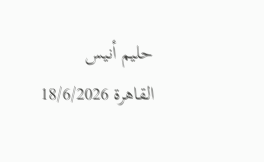حليم أنيس
القاهرة 18/6/2026